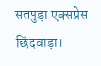सतपुड़ा एक्सप्रेस छिंदवाड़ा।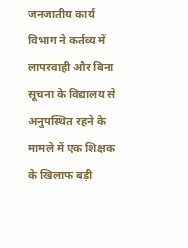जनजातीय कार्य विभाग ने कर्तव्य में लापरवाही और बिना सूचना के विद्यालय से अनुपस्थित रहने के मामले में एक शिक्षक के खिलाफ बड़ी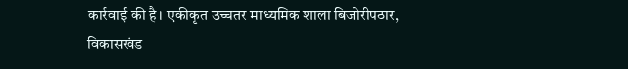कार्रवाई की है। एकीकृत उच्चतर माध्यमिक शाला बिजोरीपठार, विकासखंड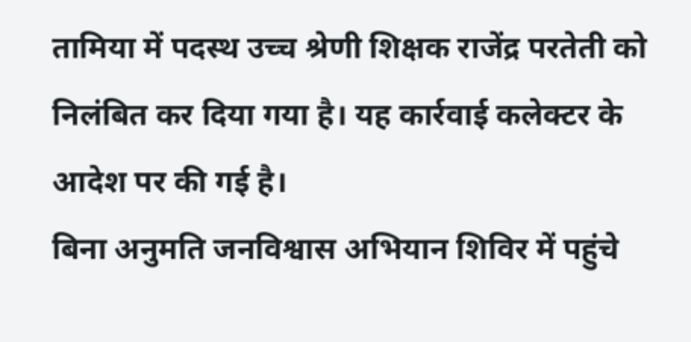तामिया में पदस्थ उच्च श्रेणी शिक्षक राजेंद्र परतेती को निलंबित कर दिया गया है। यह कार्रवाई कलेक्टर के आदेश पर की गई है।
बिना अनुमति जनविश्वास अभियान शिविर में पहुंचे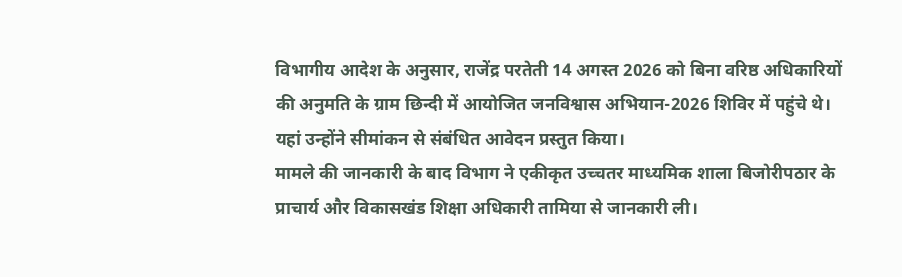विभागीय आदेश के अनुसार, राजेंद्र परतेती 14 अगस्त 2026 को बिना वरिष्ठ अधिकारियों की अनुमति के ग्राम छिन्दी में आयोजित जनविश्वास अभियान-2026 शिविर में पहुंचे थे। यहां उन्होंने सीमांकन से संबंधित आवेदन प्रस्तुत किया।
मामले की जानकारी के बाद विभाग ने एकीकृत उच्चतर माध्यमिक शाला बिजोरीपठार के प्राचार्य और विकासखंड शिक्षा अधिकारी तामिया से जानकारी ली।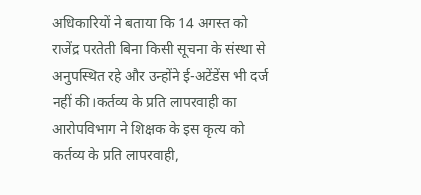अधिकारियों ने बताया कि 14 अगस्त को राजेंद्र परतेती बिना किसी सूचना के संस्था से अनुपस्थित रहे और उन्होंने ई-अटेंडेंस भी दर्ज नहीं की।कर्तव्य के प्रति लापरवाही का आरोपविभाग ने शिक्षक के इस कृत्य को कर्तव्य के प्रति लापरवाही,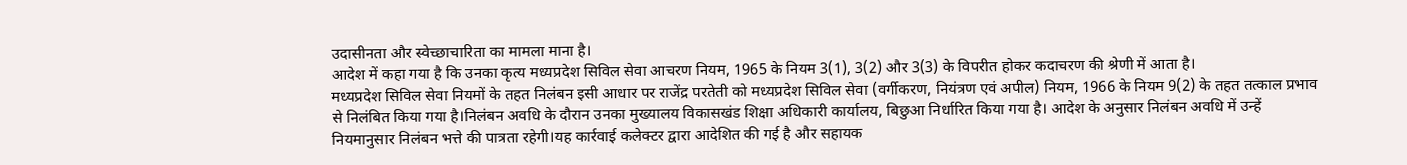उदासीनता और स्वेच्छाचारिता का मामला माना है।
आदेश में कहा गया है कि उनका कृत्य मध्यप्रदेश सिविल सेवा आचरण नियम, 1965 के नियम 3(1), 3(2) और 3(3) के विपरीत होकर कदाचरण की श्रेणी में आता है।
मध्यप्रदेश सिविल सेवा नियमों के तहत निलंबन इसी आधार पर राजेंद्र परतेती को मध्यप्रदेश सिविल सेवा (वर्गीकरण, नियंत्रण एवं अपील) नियम, 1966 के नियम 9(2) के तहत तत्काल प्रभाव से निलंबित किया गया है।निलंबन अवधि के दौरान उनका मुख्यालय विकासखंड शिक्षा अधिकारी कार्यालय, बिछुआ निर्धारित किया गया है। आदेश के अनुसार निलंबन अवधि में उन्हें नियमानुसार निलंबन भत्ते की पात्रता रहेगी।यह कार्रवाई कलेक्टर द्वारा आदेशित की गई है और सहायक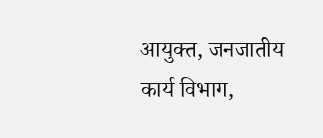आयुक्त, जनजातीय कार्य विभाग,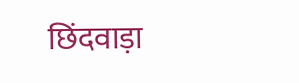छिंदवाड़ा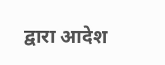द्वारा आदेश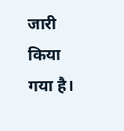जारी किया गया है।